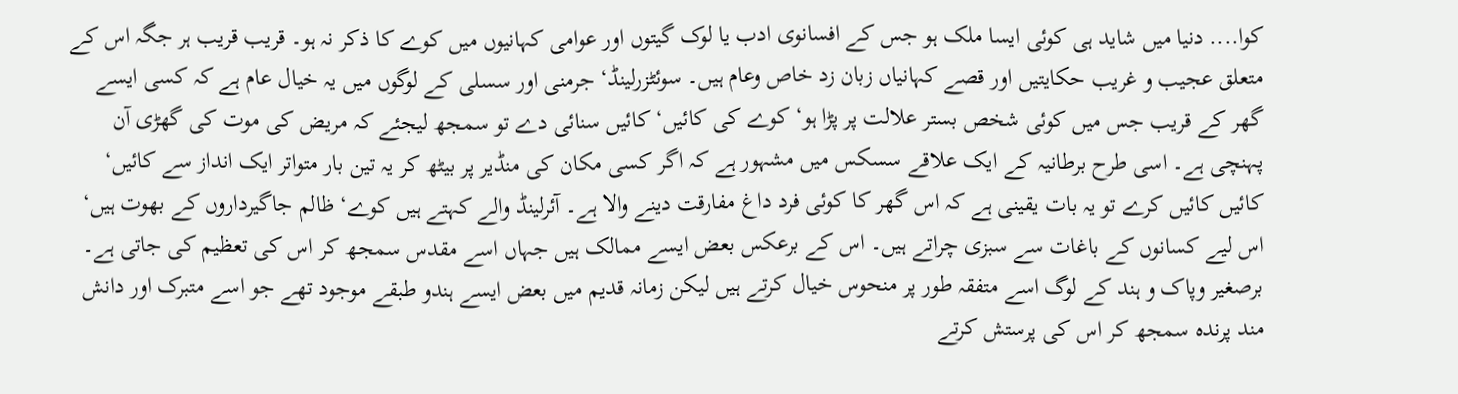کوا.... دنیا میں شاید ہی کوئی ایسا ملک ہو جس کے افسانوی ادب یا لوک گیتوں اور عوامی کہانیوں میں کوے کا ذکر نہ ہو۔ قریب قریب ہر جگہ اس کے متعلق عجیب و غریب حکایتیں اور قصے کہانیاں زبان زد خاص وعام ہیں۔ سوئٹزرلینڈ‘ جرمنی اور سسلی کے لوگوں میں یہ خیال عام ہے کہ کسی ایسے گھر کے قریب جس میں کوئی شخص بستر علالت پر پڑا ہو‘ کوے کی کائیں‘ کائیں سنائی دے تو سمجھ لیجئے کہ مریض کی موت کی گھڑی آن پہنچی ہے۔ اسی طرح برطانیہ کے ایک علاقے سسکس میں مشہور ہے کہ اگر کسی مکان کی منڈیر پر بیٹھ کر یہ تین بار متواتر ایک انداز سے کائیں‘ کائیں کائیں کرے تو یہ بات یقینی ہے کہ اس گھر کا کوئی فرد داغ مفارقت دینے والا ہے۔ آئرلینڈ والے کہتے ہیں کوے‘ ظالم جاگیرداروں کے بھوت ہیں‘ اس لیے کسانوں کے باغات سے سبزی چراتے ہیں۔ اس کے برعکس بعض ایسے ممالک ہیں جہاں اسے مقدس سمجھ کر اس کی تعظیم کی جاتی ہے۔
برصغیر وپاک و ہند کے لوگ اسے متفقہ طور پر منحوس خیال کرتے ہیں لیکن زمانہ قدیم میں بعض ایسے ہندو طبقے موجود تھے جو اسے متبرک اور دانش مند پرندہ سمجھ کر اس کی پرستش کرتے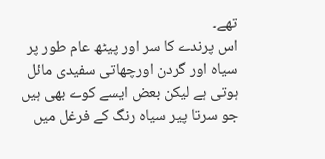تھے۔
اس پرندے کا سر اور پیٹھ عام طور پر سیاہ اور گردن اورچھاتی سفیدی مائل ہوتی ہے لیکن بعض ایسے کوے بھی ہیں جو سرتا پیر سیاہ رنگ کے فرغل میں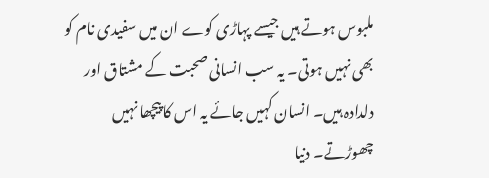ملبوس ہوتے ہیں جیسے پہاڑی کوے ان میں سفیدی نام کو بھی نہیں ہوتی۔ یہ سب انسانی صحبت کے مشتاق اور دلدادہ ہیں۔ انسان کہیں جائے یہ اس کا پیچھا نہیں چھوڑتے۔ دنیا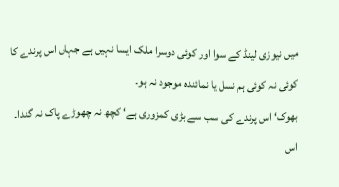میں نیوزی لینڈ کے سوا اور کوئی دوسرا ملک ایسا نہیں ہے جہاں اس پرندے کا کوئی نہ کوئی ہم نسل یا نمائندہ موجود نہ ہو۔
بھوک‘ اس پرندے کی سب سے بڑی کمزوری ہے‘ کچھ نہ چھوڑے پاک نہ گندا۔ اس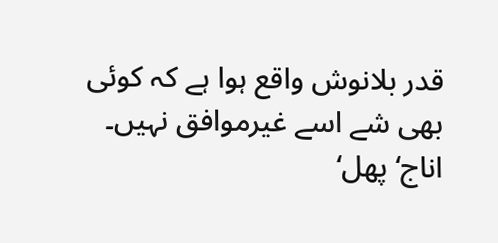قدر بلانوش واقع ہوا ہے کہ کوئی بھی شے اسے غیرموافق نہیں۔ اناج‘ پھل‘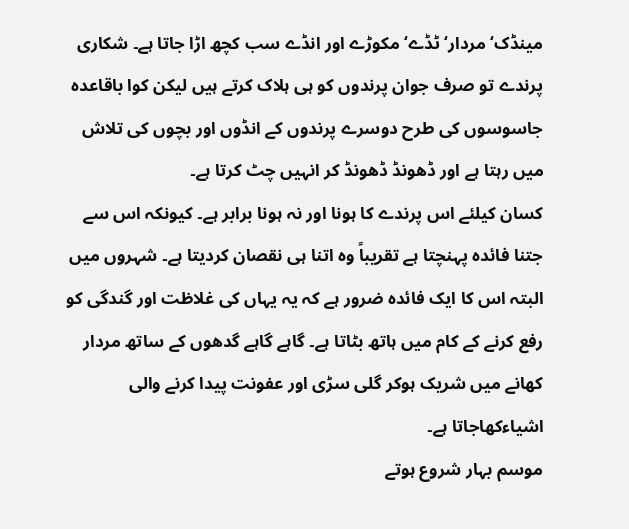مینڈک‘ مردار‘ ٹڈے‘ مکوڑے اور انڈے سب کچھ اڑا جاتا ہے۔ شکاری پرندے تو صرف جوان پرندوں کو ہی ہلاک کرتے ہیں لیکن کوا باقاعدہ جاسوسوں کی طرح دوسرے پرندوں کے انڈوں اور بچوں کی تلاش میں رہتا ہے اور ڈھونڈ ڈھونڈ کر انہیں چٹ کرتا ہے۔
کسان کیلئے اس پرندے کا ہونا اور نہ ہونا برابر ہے۔ کیونکہ اس سے جتنا فائدہ پہنچتا ہے تقریباً وہ اتنا ہی نقصان کردیتا ہے۔ شہروں میں البتہ اس کا ایک فائدہ ضرور ہے کہ یہ یہاں کی غلاظت اور گندگی کو رفع کرنے کے کام میں ہاتھ بٹاتا ہے۔ گاہے گاہے گدھوں کے ساتھ مردار کھانے میں شریک ہوکر گلی سڑی اور عفونت پیدا کرنے والی اشیاءکھاجاتا ہے۔
موسم بہار شروع ہوتے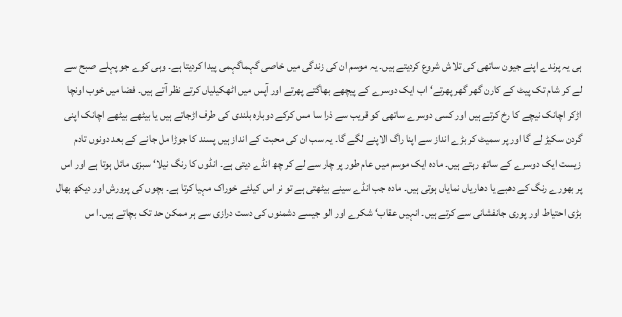ہی یہ پرندے اپنے جیون ساتھی کی تلاش شروع کردیتے ہیں۔ یہ موسم ان کی زندگی میں خاصی گہماگہمی پیدا کردیتا ہے۔ وہی کوے جو پہلے صبح سے لے کر شام تک پیٹ کے کارن گھر گھر پھرتے‘ اب ایک دوسرے کے پیچھے بھاگتے پھرتے اور آپس میں اٹھکیلیاں کرتے نظر آتے ہیں۔ فضا میں خوب اونچا اڑکر اچانک نیچے کا رخ کرتے ہیں اور کسی دوسرے ساتھی کو قریب سے ذرا سا مس کرکے دوبارہ بلندی کی طرف اڑجاتے ہیں یا بیٹھے بیٹھے اچانک اپنی گردن سکیڑ لے گا اور پر سمیٹ کر بڑے انداز سے اپنا راگ الاپنے لگے گا۔ یہ سب ان کی محبت کے انداز ہیں پسند کا جوڑا مل جانے کے بعد دونوں تادم زیست ایک دوسرے کے ساتھ رہتے ہیں۔ مادہ ایک موسم میں عام طور پر چار سے لے کر چھ انڈے دیتی ہے۔ انڈوں کا رنگ نیلا‘ سبزی مائل ہوتا ہے اور اس پر بھورے رنگ کے دھبے یا دھاریاں نمایاں ہوتی ہیں۔ مادہ جب انڈے سینے بیٹھتی ہے تو نر اس کیلئے خوراک مہیا کرتا ہے۔ بچوں کی پرورش اور دیکھ بھال بڑی احتیاط اور پوری جانفشانی سے کرتے ہیں۔ انہیں عقاب‘ شکرے اور الو جیسے دشمنوں کی دست درازی سے ہر ممکن حد تک بچاتے ہیں۔ا س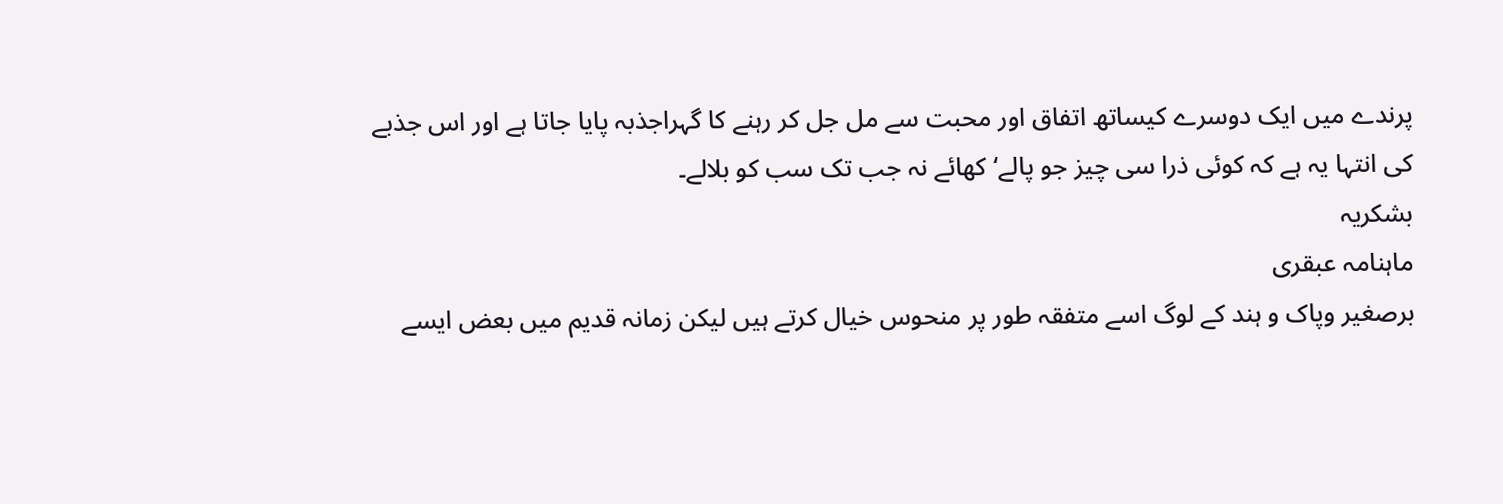پرندے میں ایک دوسرے کیساتھ اتفاق اور محبت سے مل جل کر رہنے کا گہراجذبہ پایا جاتا ہے اور اس جذبے کی انتہا یہ ہے کہ کوئی ذرا سی چیز جو پالے‘ کھائے نہ جب تک سب کو بلالے۔
بشکریہ
ماہنامہ عبقری
برصغیر وپاک و ہند کے لوگ اسے متفقہ طور پر منحوس خیال کرتے ہیں لیکن زمانہ قدیم میں بعض ایسے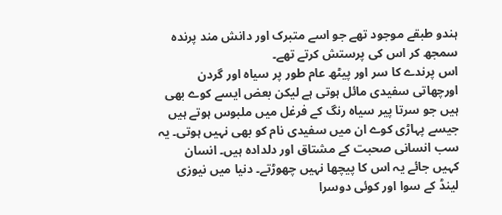ہندو طبقے موجود تھے جو اسے متبرک اور دانش مند پرندہ سمجھ کر اس کی پرستش کرتے تھے۔
اس پرندے کا سر اور پیٹھ عام طور پر سیاہ اور گردن اورچھاتی سفیدی مائل ہوتی ہے لیکن بعض ایسے کوے بھی ہیں جو سرتا پیر سیاہ رنگ کے فرغل میں ملبوس ہوتے ہیں جیسے پہاڑی کوے ان میں سفیدی نام کو بھی نہیں ہوتی۔ یہ سب انسانی صحبت کے مشتاق اور دلدادہ ہیں۔ انسان کہیں جائے یہ اس کا پیچھا نہیں چھوڑتے۔ دنیا میں نیوزی لینڈ کے سوا اور کوئی دوسرا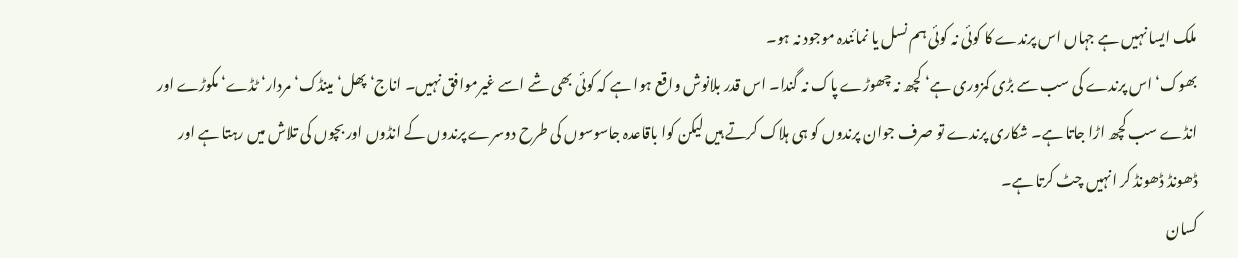ملک ایسا نہیں ہے جہاں اس پرندے کا کوئی نہ کوئی ہم نسل یا نمائندہ موجود نہ ہو۔
بھوک‘ اس پرندے کی سب سے بڑی کمزوری ہے‘ کچھ نہ چھوڑے پاک نہ گندا۔ اس قدر بلانوش واقع ہوا ہے کہ کوئی بھی شے اسے غیرموافق نہیں۔ اناج‘ پھل‘ مینڈک‘ مردار‘ ٹڈے‘ مکوڑے اور انڈے سب کچھ اڑا جاتا ہے۔ شکاری پرندے تو صرف جوان پرندوں کو ہی ہلاک کرتے ہیں لیکن کوا باقاعدہ جاسوسوں کی طرح دوسرے پرندوں کے انڈوں اور بچوں کی تلاش میں رہتا ہے اور ڈھونڈ ڈھونڈ کر انہیں چٹ کرتا ہے۔
کسان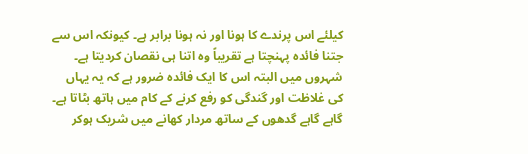کیلئے اس پرندے کا ہونا اور نہ ہونا برابر ہے۔ کیونکہ اس سے جتنا فائدہ پہنچتا ہے تقریباً وہ اتنا ہی نقصان کردیتا ہے۔ شہروں میں البتہ اس کا ایک فائدہ ضرور ہے کہ یہ یہاں کی غلاظت اور گندگی کو رفع کرنے کے کام میں ہاتھ بٹاتا ہے۔ گاہے گاہے گدھوں کے ساتھ مردار کھانے میں شریک ہوکر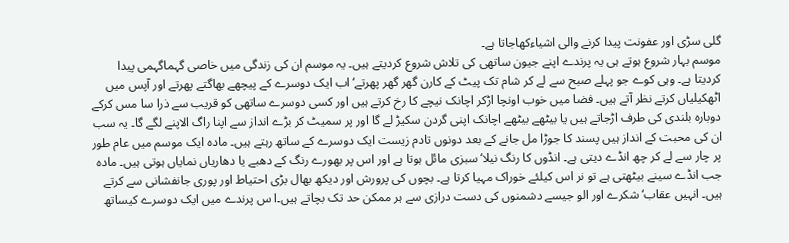گلی سڑی اور عفونت پیدا کرنے والی اشیاءکھاجاتا ہے۔
موسم بہار شروع ہوتے ہی یہ پرندے اپنے جیون ساتھی کی تلاش شروع کردیتے ہیں۔ یہ موسم ان کی زندگی میں خاصی گہماگہمی پیدا کردیتا ہے۔ وہی کوے جو پہلے صبح سے لے کر شام تک پیٹ کے کارن گھر گھر پھرتے‘ اب ایک دوسرے کے پیچھے بھاگتے پھرتے اور آپس میں اٹھکیلیاں کرتے نظر آتے ہیں۔ فضا میں خوب اونچا اڑکر اچانک نیچے کا رخ کرتے ہیں اور کسی دوسرے ساتھی کو قریب سے ذرا سا مس کرکے دوبارہ بلندی کی طرف اڑجاتے ہیں یا بیٹھے بیٹھے اچانک اپنی گردن سکیڑ لے گا اور پر سمیٹ کر بڑے انداز سے اپنا راگ الاپنے لگے گا۔ یہ سب ان کی محبت کے انداز ہیں پسند کا جوڑا مل جانے کے بعد دونوں تادم زیست ایک دوسرے کے ساتھ رہتے ہیں۔ مادہ ایک موسم میں عام طور پر چار سے لے کر چھ انڈے دیتی ہے۔ انڈوں کا رنگ نیلا‘ سبزی مائل ہوتا ہے اور اس پر بھورے رنگ کے دھبے یا دھاریاں نمایاں ہوتی ہیں۔ مادہ جب انڈے سینے بیٹھتی ہے تو نر اس کیلئے خوراک مہیا کرتا ہے۔ بچوں کی پرورش اور دیکھ بھال بڑی احتیاط اور پوری جانفشانی سے کرتے ہیں۔ انہیں عقاب‘ شکرے اور الو جیسے دشمنوں کی دست درازی سے ہر ممکن حد تک بچاتے ہیں۔ا س پرندے میں ایک دوسرے کیساتھ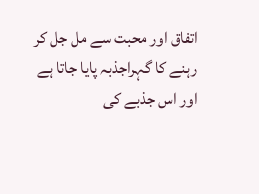اتفاق اور محبت سے مل جل کر رہنے کا گہراجذبہ پایا جاتا ہے اور اس جذبے کی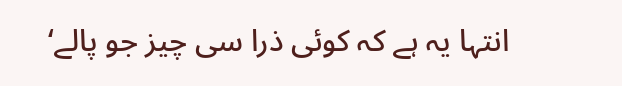انتہا یہ ہے کہ کوئی ذرا سی چیز جو پالے‘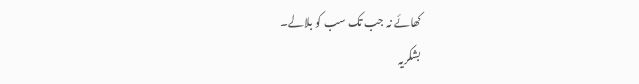کھائے نہ جب تک سب کو بلالے۔
بشکریہ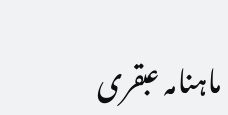ماہنامہ عبقری